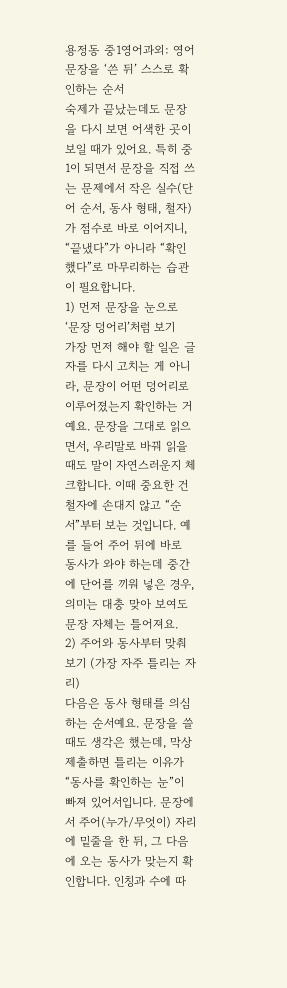용정동 중1영어과외: 영어 문장을 ‘쓴 뒤’ 스스로 확인하는 순서
숙제가 끝났는데도 문장을 다시 보면 어색한 곳이 보일 때가 있어요. 특히 중1이 되면서 문장을 직접 쓰는 문제에서 작은 실수(단어 순서, 동사 형태, 철자)가 점수로 바로 이어지니, “끝냈다”가 아니라 “확인했다”로 마무리하는 습관이 필요합니다.
1) 먼저 문장을 눈으로 ‘문장 덩어리’처럼 보기
가장 먼저 해야 할 일은 글자를 다시 고치는 게 아니라, 문장이 어떤 덩어리로 이루어졌는지 확인하는 거예요. 문장을 그대로 읽으면서, 우리말로 바꿔 읽을 때도 말이 자연스러운지 체크합니다. 이때 중요한 건 철자에 손대지 않고 “순서”부터 보는 것입니다. 예를 들어 주어 뒤에 바로 동사가 와야 하는데 중간에 단어를 끼워 넣은 경우, 의미는 대충 맞아 보여도 문장 자체는 틀어져요.
2) 주어와 동사부터 맞춰보기 (가장 자주 틀리는 자리)
다음은 동사 형태를 의심하는 순서예요. 문장을 쓸 때도 생각은 했는데, 막상 제출하면 틀리는 이유가 “동사를 확인하는 눈”이 빠져 있어서입니다. 문장에서 주어(누가/무엇이) 자리에 밑줄을 한 뒤, 그 다음에 오는 동사가 맞는지 확인합니다. 인칭과 수에 따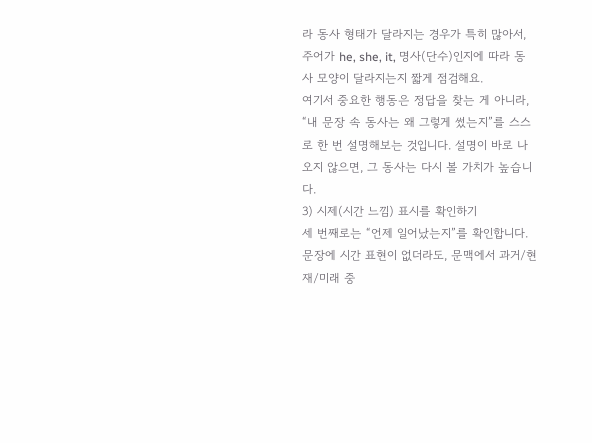라 동사 형태가 달라지는 경우가 특히 많아서, 주어가 he, she, it, 명사(단수)인지에 따라 동사 모양이 달라지는지 짧게 점검해요.
여기서 중요한 행동은 정답을 찾는 게 아니라, “내 문장 속 동사는 왜 그렇게 썼는지”를 스스로 한 번 설명해보는 것입니다. 설명이 바로 나오지 않으면, 그 동사는 다시 볼 가치가 높습니다.
3) 시제(시간 느낌) 표시를 확인하기
세 번째로는 “언제 일어났는지”를 확인합니다. 문장에 시간 표현이 없더라도, 문맥에서 과거/현재/미래 중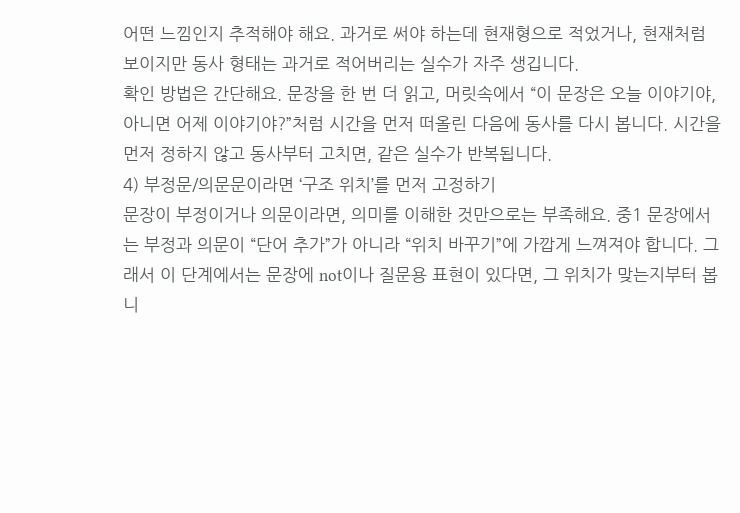어떤 느낌인지 추적해야 해요. 과거로 써야 하는데 현재형으로 적었거나, 현재처럼 보이지만 동사 형태는 과거로 적어버리는 실수가 자주 생깁니다.
확인 방법은 간단해요. 문장을 한 번 더 읽고, 머릿속에서 “이 문장은 오늘 이야기야, 아니면 어제 이야기야?”처럼 시간을 먼저 떠올린 다음에 동사를 다시 봅니다. 시간을 먼저 정하지 않고 동사부터 고치면, 같은 실수가 반복됩니다.
4) 부정문/의문문이라면 ‘구조 위치’를 먼저 고정하기
문장이 부정이거나 의문이라면, 의미를 이해한 것만으로는 부족해요. 중1 문장에서는 부정과 의문이 “단어 추가”가 아니라 “위치 바꾸기”에 가깝게 느껴져야 합니다. 그래서 이 단계에서는 문장에 not이나 질문용 표현이 있다면, 그 위치가 맞는지부터 봅니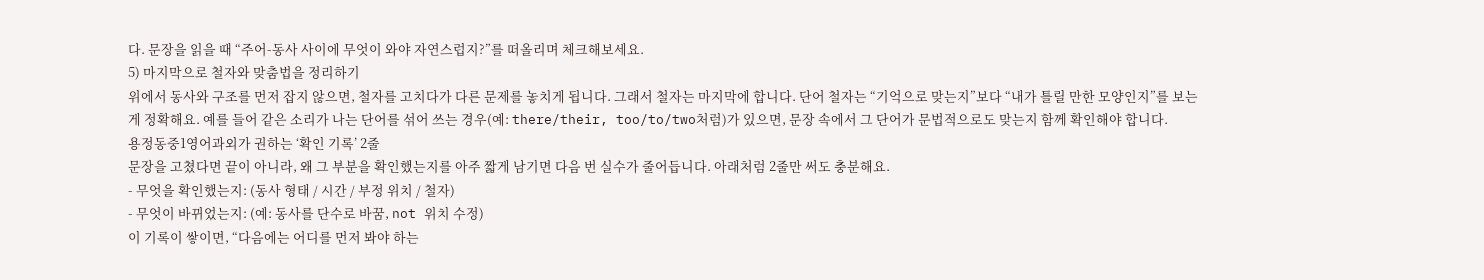다. 문장을 읽을 때 “주어-동사 사이에 무엇이 와야 자연스럽지?”를 떠올리며 체크해보세요.
5) 마지막으로 철자와 맞춤법을 정리하기
위에서 동사와 구조를 먼저 잡지 않으면, 철자를 고치다가 다른 문제를 놓치게 됩니다. 그래서 철자는 마지막에 합니다. 단어 철자는 “기억으로 맞는지”보다 “내가 틀릴 만한 모양인지”를 보는 게 정확해요. 예를 들어 같은 소리가 나는 단어를 섞어 쓰는 경우(예: there/their, too/to/two처럼)가 있으면, 문장 속에서 그 단어가 문법적으로도 맞는지 함께 확인해야 합니다.
용정동중1영어과외가 권하는 ‘확인 기록’ 2줄
문장을 고쳤다면 끝이 아니라, 왜 그 부분을 확인했는지를 아주 짧게 남기면 다음 번 실수가 줄어듭니다. 아래처럼 2줄만 써도 충분해요.
- 무엇을 확인했는지: (동사 형태 / 시간 / 부정 위치 / 철자)
- 무엇이 바뀌었는지: (예: 동사를 단수로 바꿈, not 위치 수정)
이 기록이 쌓이면, “다음에는 어디를 먼저 봐야 하는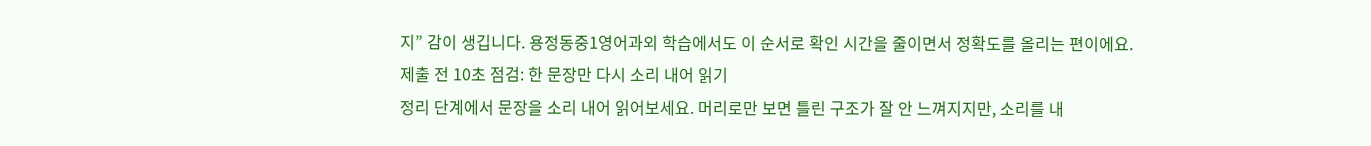지” 감이 생깁니다. 용정동중1영어과외 학습에서도 이 순서로 확인 시간을 줄이면서 정확도를 올리는 편이에요.
제출 전 10초 점검: 한 문장만 다시 소리 내어 읽기
정리 단계에서 문장을 소리 내어 읽어보세요. 머리로만 보면 틀린 구조가 잘 안 느껴지지만, 소리를 내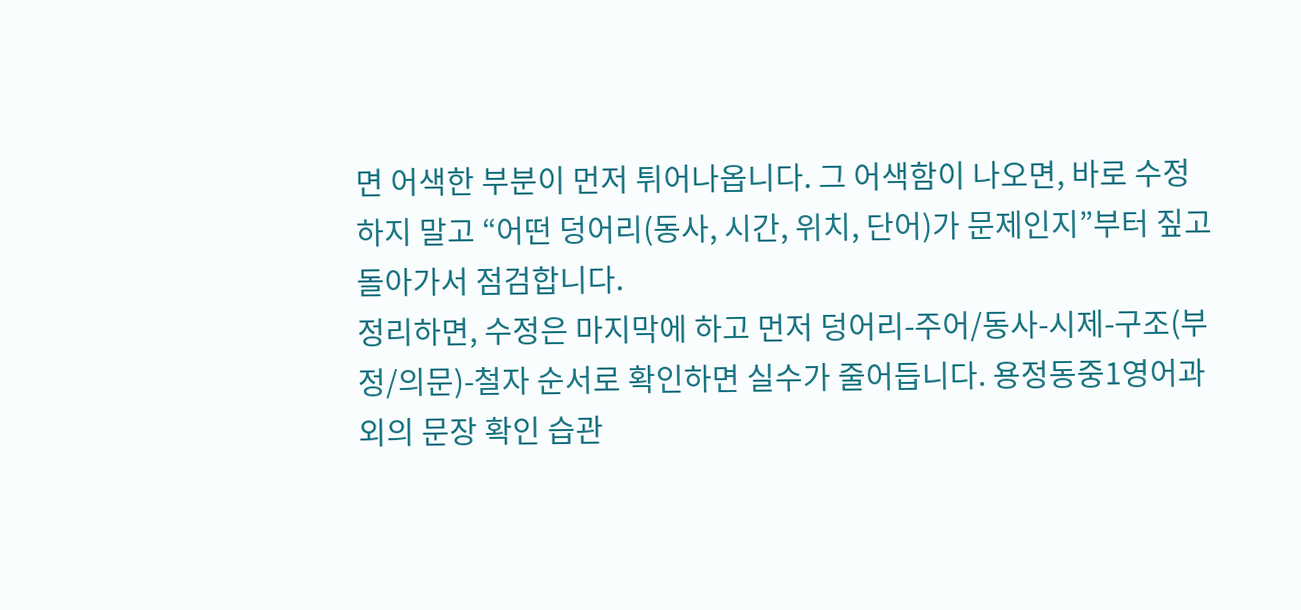면 어색한 부분이 먼저 튀어나옵니다. 그 어색함이 나오면, 바로 수정하지 말고 “어떤 덩어리(동사, 시간, 위치, 단어)가 문제인지”부터 짚고 돌아가서 점검합니다.
정리하면, 수정은 마지막에 하고 먼저 덩어리-주어/동사-시제-구조(부정/의문)-철자 순서로 확인하면 실수가 줄어듭니다. 용정동중1영어과외의 문장 확인 습관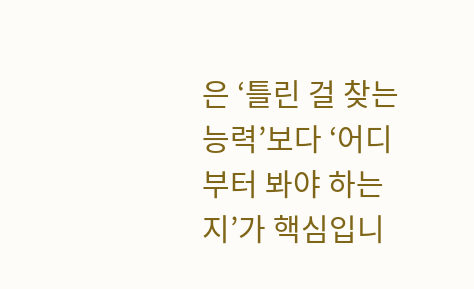은 ‘틀린 걸 찾는 능력’보다 ‘어디부터 봐야 하는지’가 핵심입니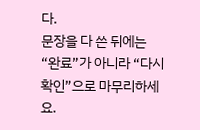다.
문장을 다 쓴 뒤에는 “완료”가 아니라 “다시 확인”으로 마무리하세요.